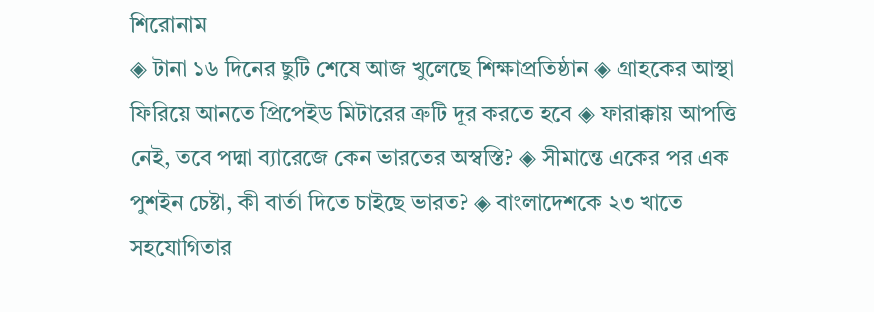শিরোনাম
◈ টানা ১৬ দিনের ছুটি শেষে আজ খুলেছে শিক্ষাপ্রতিষ্ঠান ◈ গ্রাহকের আস্থা ফিরিয়ে আনতে প্রিপেইড মিটারের ত্রুটি দূর করতে হবে ◈ ফারাক্কায় আপত্তি নেই, তবে পদ্মা ব্যারেজে কেন ভারতের অস্বস্তি? ◈ সীমান্তে একের পর এক পুশইন চেষ্টা, কী বার্তা দিতে চাইছে ভারত? ◈ বাংলাদেশকে ২৩ খাতে সহযোগিতার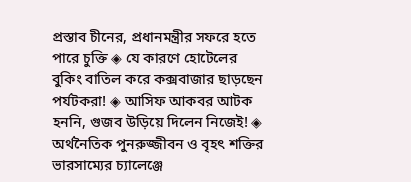প্রস্তাব চীনের, প্রধানমন্ত্রীর সফরে হতে পারে চুক্তি ◈ যে কারণে হোটেলের বুকিং বাতিল করে কক্সবাজার ছাড়ছেন পর্যটকরা! ◈ আসিফ আকবর আটক হননি, গুজব উড়িয়ে দিলেন নিজেই! ◈ অর্থনৈতিক পুনরুজ্জীবন ও বৃহৎ শক্তির ভারসাম্যের চ্যালেঞ্জে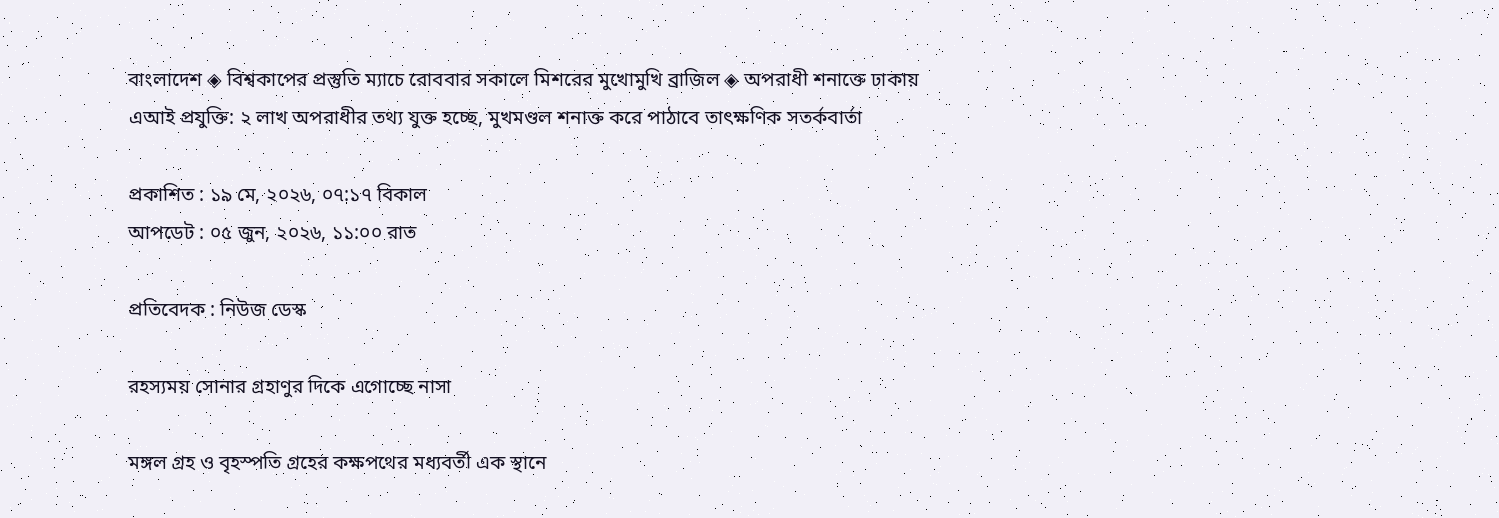বাংলাদেশ ◈ বিশ্বকা‌পের প্রস্তু‌তি ম‌্যা‌চে ‌রোববার সকা‌লে মিশরের মুখোমুখি ব্রাজিল ◈ অপরাধী শনাক্তে ঢাকায় এআই প্রযুক্তি: ২ লাখ অপরাধীর তথ্য যুক্ত হচ্ছে, মুখমণ্ডল শনাক্ত করে পাঠাবে তাৎক্ষণিক সতর্কবার্তা

প্রকাশিত : ১৯ মে, ২০২৬, ০৭:১৭ বিকাল
আপডেট : ০৫ জুন, ২০২৬, ১১:০০ রাত

প্রতিবেদক : নিউজ ডেস্ক

রহস্যময় সোনার গ্রহাণুর দিকে এগোচ্ছে নাসা

মঙ্গল গ্রহ ও বৃহস্পতি গ্রহের কক্ষপথের মধ্যবর্তী এক স্থানে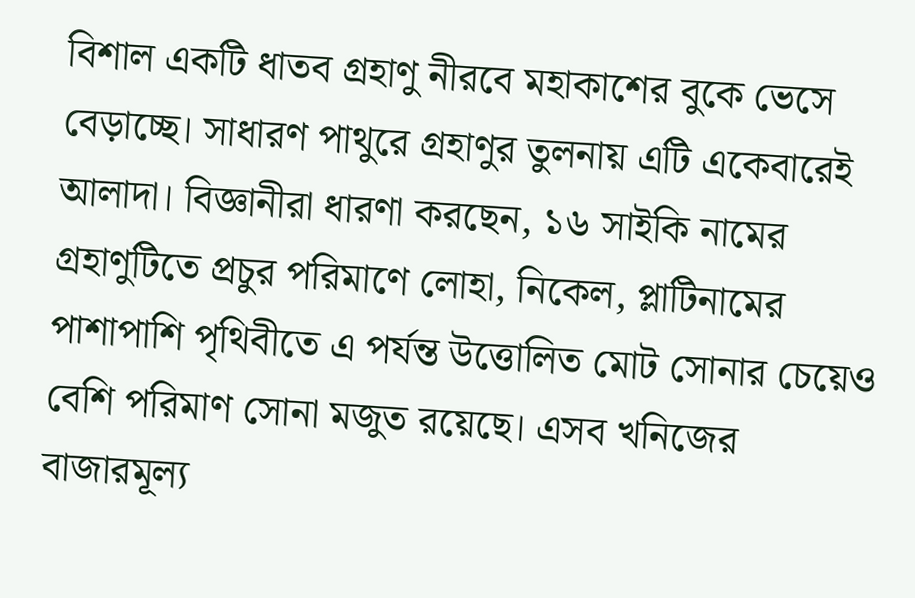বিশাল একটি ধাতব গ্রহাণু নীরবে মহাকাশের বুকে ভেসে বেড়াচ্ছে। সাধারণ পাথুরে গ্রহাণুর তুলনায় এটি একেবারেই আলাদা। বিজ্ঞানীরা ধারণা করছেন, ১৬ সাইকি নামের গ্রহাণুটিতে প্রচুর পরিমাণে লোহা, নিকেল, প্লাটিনামের পাশাপাশি পৃথিবীতে এ পর্যন্ত উত্তোলিত মোট সোনার চেয়েও বেশি পরিমাণ সোনা মজুত রয়েছে। এসব খনিজের বাজারমূল্য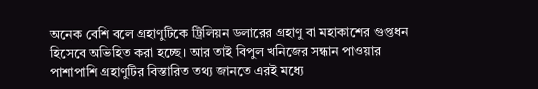অনেক বেশি বলে গ্রহাণুটিকে ট্রিলিয়ন ডলারের গ্রহাণু বা মহাকাশের গুপ্তধন হিসেবে অভিহিত করা হচ্ছে। আর তাই বিপুল খনিজের সন্ধান পাওয়ার পাশাপাশি গ্রহাণুটির বিস্তারিত তথ্য জানতে এরই মধ্যে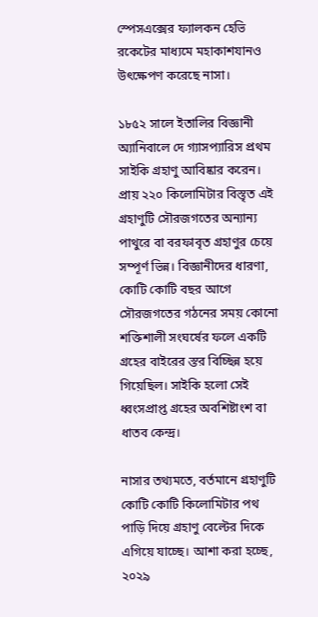স্পেসএক্সের ফ্যালকন হেভি রকেটের মাধ্যমে মহাকাশযানও উৎক্ষেপণ করেছে নাসা।

১৮৫২ সালে ইতালির বিজ্ঞানী অ্যানিবালে দে গ্যাসপ্যারিস প্রথম সাইকি গ্রহাণু আবিষ্কার করেন। প্রায় ২২০ কিলোমিটার বিস্তৃত এই গ্রহাণুটি সৌরজগতের অন্যান্য পাথুরে বা বরফাবৃত গ্রহাণুর চেয়ে সম্পূর্ণ ভিন্ন। বিজ্ঞানীদের ধারণা, কোটি কোটি বছর আগে সৌরজগতের গঠনের সময় কোনো শক্তিশালী সংঘর্ষের ফলে একটি গ্রহের বাইরের স্তর বিচ্ছিন্ন হয়ে গিয়েছিল। সাইকি হলো সেই ধ্বংসপ্রাপ্ত গ্রহের অবশিষ্টাংশ বা ধাতব কেন্দ্র।

নাসার তথ্যমতে, বর্তমানে গ্রহাণুটি কোটি কোটি কিলোমিটার পথ পাড়ি দিয়ে গ্রহাণু বেল্টের দিকে এগিয়ে যাচ্ছে। আশা করা হচ্ছে, ২০২৯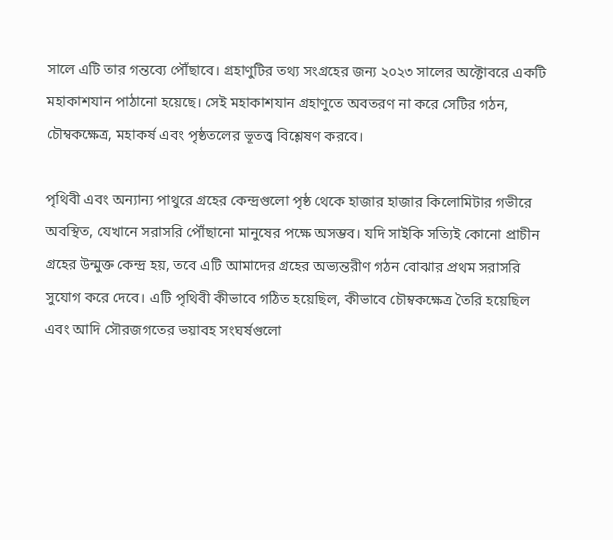সালে এটি তার গন্তব্যে পৌঁছাবে। গ্রহাণুটির তথ্য সংগ্রহের জন্য ২০২৩ সালের অক্টোবরে একটি মহাকাশযান পাঠানো হয়েছে। সেই মহাকাশযান গ্রহাণুতে অবতরণ না করে সেটির গঠন, চৌম্বকক্ষেত্র, মহাকর্ষ এবং পৃষ্ঠতলের ভূতত্ত্ব বিশ্লেষণ করবে।

পৃথিবী এবং অন্যান্য পাথুরে গ্রহের কেন্দ্রগুলো পৃষ্ঠ থেকে হাজার হাজার কিলোমিটার গভীরে অবস্থিত, যেখানে সরাসরি পৌঁছানো মানুষের পক্ষে অসম্ভব। যদি সাইকি সত্যিই কোনো প্রাচীন গ্রহের উন্মুক্ত কেন্দ্র হয়, তবে এটি আমাদের গ্রহের অভ্যন্তরীণ গঠন বোঝার প্রথম সরাসরি সুযোগ করে দেবে। এটি পৃথিবী কীভাবে গঠিত হয়েছিল, কীভাবে চৌম্বকক্ষেত্র তৈরি হয়েছিল এবং আদি সৌরজগতের ভয়াবহ সংঘর্ষগুলো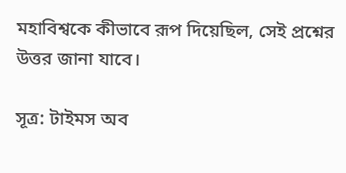মহাবিশ্বকে কীভাবে রূপ দিয়েছিল, সেই প্রশ্নের উত্তর জানা যাবে।

সূত্র: টাইমস অব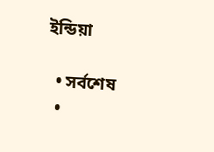ইন্ডিয়া

  • সর্বশেষ
  •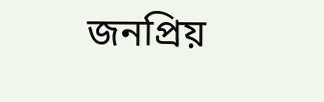জনপ্রিয়